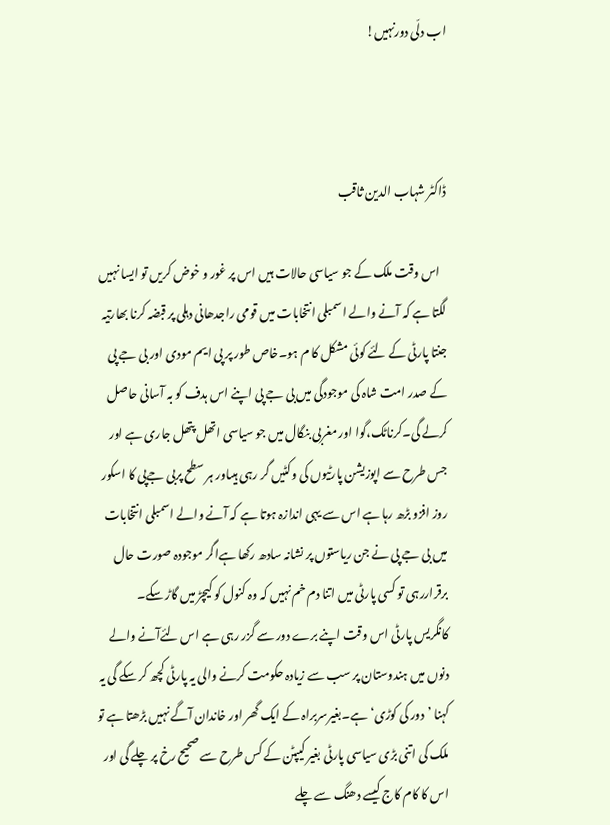اب دلّی دورنہیں!



ڈاکٹر شہاب الدین ثاقب

   اس وقت ملک کے جو سیاسی حالات ہیں اس پر غور و خوض کریں تو ایسا نہیں لگتا ہے کہ آنے والے اسمبلی انتخابات میں قومی راجدھانی دہلی پر قبضہ کرنا بھارتیہ جنتا پارٹی کے لئے کوئی مشکل کا م ہو۔خاص طور پر پی ایم مودی اور بی جے پی کے صدر امت شاہ کی موجودگی میں بی جے پی اپنے اس ہدف کو بہ آسانی حاصل کرلے گی۔کرناٹک،گوا اور مغربی بنگال میں جو سیاسی اتھل پتھل جاری ہے اور جس طرح سے اپوزیشن پارٹیوں کی وکٹیں گر رہی ہیںاور ہر سطح پربی جےپی کا اسکور روز افزو بڑھ رہا ہے اس سے یہی اندازہ ہوتا ہے کہ آنے والے اسمبلی انتخابات میں بی جے پی نے جن ریاستوں پر نشانہ سادھ رکھا ہےاگر موجودہ صورت حال برقراررہی تو کسی پارٹی میں اتنا دم خم نہیں کہ وہ کنول کو کیچڑ میں گاڑ سکے۔
کانگریس پارٹی اس وقت اپنے برے دور سے گزر رہی ہے اس لئےآنے والے دنوں میں ہندوستان پر سب سے زیادہ حکومت کرنے والی یہ پارٹی کچھ کر سکے گی یہ کہنا ’دور کی کوڑی‘ ہے۔بغیرسربراہ کے ایک گھر اور خاندان آگے نہیں بڑھتا ہے تو ملک کی اتنی بڑی سیاسی پارٹی بغیر کیپٹن کے کس طرح سے صحیح رخ پر چلے گی اور اس کا کام کاج کیسے دھنگ سے چلے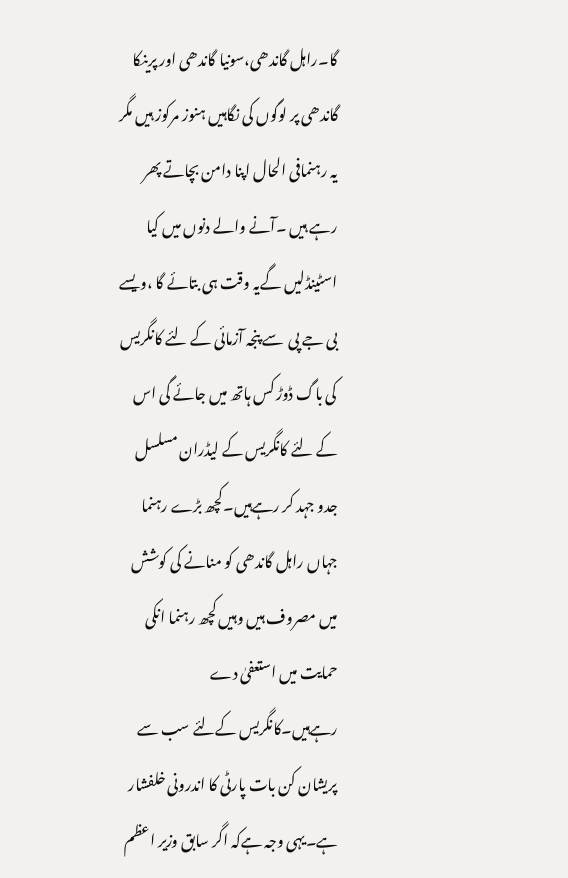گا۔راہل گاندھی،سونیا گاندھی اور پرینکا گاندھی پر لوگوں کی نگاہیں ہنوز مرکوز ہیں مگر یہ رہنمافی الحال اپنا دامن بچاتے پھر رہے ہیں ۔آنے والے دنوں میں کیا اسٹینڈلیں گےیہ وقت ہی بتائے گا ،ویسے بی جے پی  سے پنجہ آزمائی کے لئے کانگریس کی باگ ڈوڑ کس ہاتھ میں جائے گی اس کے لئے کانگریس کے لیڈران مسلسل جدو جہد کر رہےہیں۔کچھ بڑے رہنما جہاں راہل گاندھی کو منانے کی کوشش میں مصروف ہیں وہیں کچھ رہنما انکی حمایت میں استعفیٰ دے رہےہیں۔کانگریس کےلئے سب سے پریشان کن بات پارٹی کا اندرونی خلفشار ہے۔یہی وجہ ہےکہ اگر سابق وزیر اعظم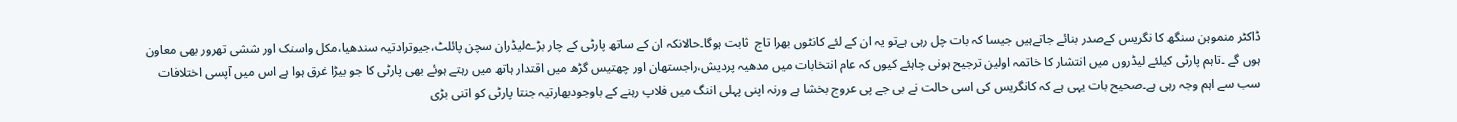ڈاکٹر منموہن سنگھ کا نگریس کےصدر بنائے جاتےہیں جیسا کہ بات چل رہی ہےتو یہ ان کے لئے کانٹوں بھرا تاج  ثابت ہوگا۔حالانکہ ان کے ساتھ پارٹی کے چار بڑےلیڈران سچن پائلٹ،جیوترادتیہ سندھیا،مکل واسنک اور ششی تھرور بھی معاون ہوں گے ۔تاہم پارٹی کیلئے لیڈروں میں انتشار کا خاتمہ اولین ترجیح ہونی چاہئے کیوں کہ عام انتخابات میں مدھیہ پردیش،راجستھان اور چھتیس گڑھ میں اقتدار ہاتھ میں رہتے ہوئے بھی پارٹی کا جو بیڑا غرق ہوا ہے اس میں آپسی اختلافات سب سے اہم وجہ رہی ہے۔صحیح بات یہی ہے کہ کانگریس کی اسی حالت نے بی جے پی عروج بخشا ہے ورنہ اپنی پہلی اننگ میں فلاپ رہنے کے باوجودبھارتیہ جنتا پارٹی کو اتنی بڑی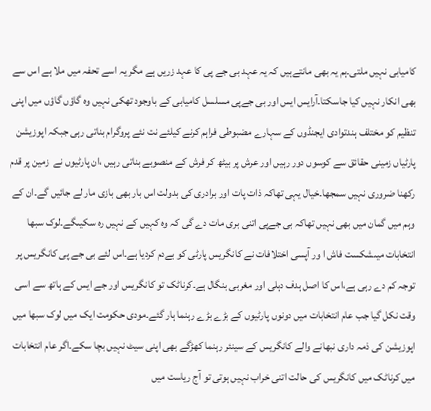کامیابی نہیں ملتی۔ہم یہ بھی مانتےہیں کہ یہ عہد بی جے پی کا عہد زریں ہے مگر یہ اسے تحفہ میں ملا ہے اس سے بھی انکار نہیں کیا جاسکتا۔آرایس ایس اور بی جےپی مسلسل کامیابی کے باوجود تھکی نہیں وہ گاؤں گاؤں میں اپنی تنظیم کو مختلف ہندتوادی ایجنڈوں کے سہارے مضبوطی فراہم کرنے کیلئے نت نئے پروگرام بناتی رہی جبکہ اپوزیشن پارٹیاں زمینی حقائق سے کوسوں دور رہیں اور عرش پر بیٹھ کر فرش کے منصوبے بناتی رہیں ،ان پارٹیوں نے  زمین پر قدم رکھنا ضروری نہیں سمجھا۔خیال یہی تھاکہ ذات پات اور برادری کی بدولت اس بار بھی بازی مار لے جائیں گے۔ان کے وہم میں گمان میں بھی نہیں تھاکہ بی جےپی اتنی بری مات دے گی کہ وہ کہیں کے نہیں رہ سکیںگے۔لوک سبھا انتخابات میںشکست فاش ا ور آپسی اختلافات نے کانگریس پارٹی کو بےدم کردیا ہے۔اس لئے بی جے پی کانگریس پر توجہ کم دے رہی ہے،اس کا اصل ہدف دہلی اور مغربی بنگال ہے۔کرناٹک تو کانگریس اور جے ایس کے ہاتھ سے اسی وقت نکل گیا جب عام انتخابات میں دونوں پارٹیوں کے بڑے بڑے رہنما ہار گئے۔مودی حکومت ایک میں لوک سبھا میں اپوزیشن کی ذمہ داری نبھانے والے کانگریس کے سینئر رہنما کھڑگے بھی اپنی سیٹ نہیں بچا سکے۔اگر عام انتخابات میں کرناٹک میں کانگریس کی حالت اتنی خراب نہیں ہوتی تو آج ریاست میں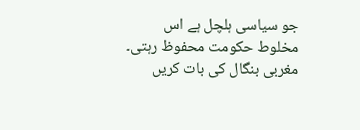جو سیاسی ہلچل ہے اس مخلوط حکومت محفوظ رہتی۔
مغربی بنگال کی بات کریں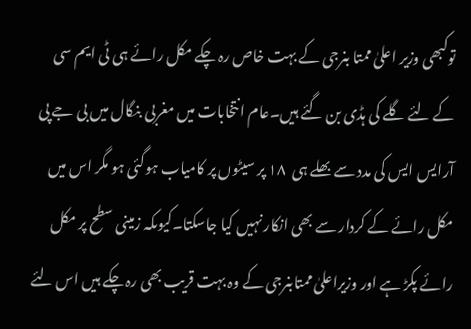توکبھی وزیر اعلیٰ ممتا بنرجی کے بہت خاص رہ چکے مکل رائے ہی ٹی ایم سی کے لئے گلے کی ہڈی بن گئے ہیں۔عام انتخابات میں مغربی بنگال میں بی جے پی آرایس ایس کی مدد سے بھلے ہی  ۱۸ پر سیٹوں پر کامیاب ہوگئی ہو مگر اس میں مکل رائے کے کردار سے بھی انکار نہیں کیا جاسکتا۔کیوںکہ زمینی سطح پر مکل رائے پکڑ ہے اور وزیراعلیٰ ممتابنرجی کے وہ بہت قریب بھی رہ چکے ہیں اس لئے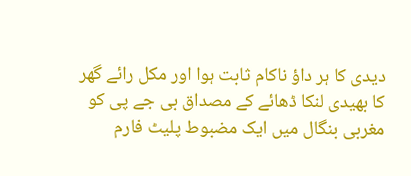دیدی کا ہر داؤ ناکام ثابت ہوا اور مکل رائے گھر کا بھیدی لنکا ڈھائے کے مصداق بی جے پی کو مغربی بنگال میں ایک مضبوط پلیٹ فارم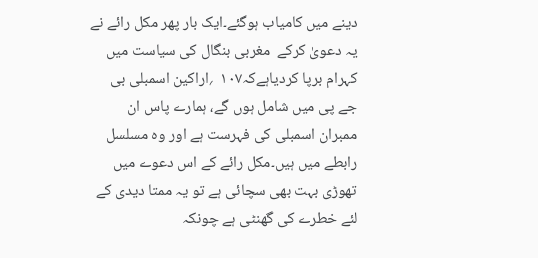دینے میں کامیاب ہوگئے۔ایک بار پھر مکل رائے نے یہ دعویٰ کرکے  مغربی بنگال کی سیاست میں کہرام برپا کردیاہےکہ۱۰۷  ؍اراکین اسمبلی بی جے پی میں شامل ہوں گے، ہمارے پاس ان ممبران اسمبلی کی فہرست ہے اور وہ مسلسل رابطے میں ہیں۔مکل رائے کے اس دعوے میں تھوڑی بہت بھی سچائی ہے تو یہ ممتا دیدی کے لئے خطرے کی گھنٹی ہے چونکہ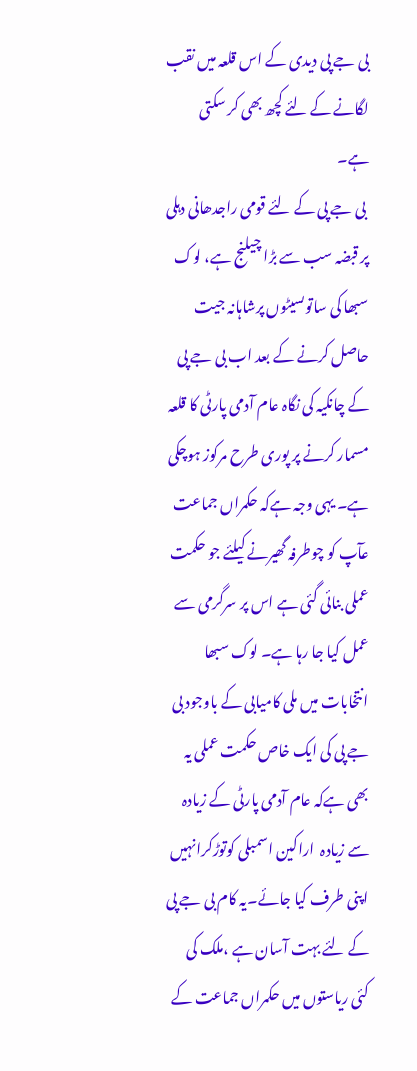بی جے پی دیدی کے اس قلعہ میں نقب لگانے کے لئے کچھ بھی کر سکتی ہے۔
 بی جے پی کے لئے قومی راجدھانی دہلی پر قبضہ سب سے بڑا چیلنج ہے، لوک سبھا کی ساتوںسیٹوں پرشاہانہ جیت حاصل کرنے کے بعد اب بی جے پی کے چانکیہ کی نگاہ عام آدمی پارٹی کا قلعہ مسمار کرنے پر پوری طرح مرکوز ہوچکی ہے۔ یہی وجہ ہےکہ حکمراں جماعت عآپ کو چوطرفہ گھیرنے کیلئے جو حکمت عملی بنائی گئی ہے اس پر سرگرمی سے عمل کیا جا رہا ہے۔ لوک سبھا انتخابات میں ملی کامیابی کے باوجود بی جے پی کی ایک خاص حکمت عملی یہ بھی ہےکہ عام آدمی پارٹی کے زیادہ سے زیادہ  اراکین اسمبلی کوتوڑکرانہیں اپنی طرف کیا جائے۔یہ کام بی جے پی کے لئے بہت آسان ہے ،ملک کی کئی ریاستوں میں حکمراں جماعت کے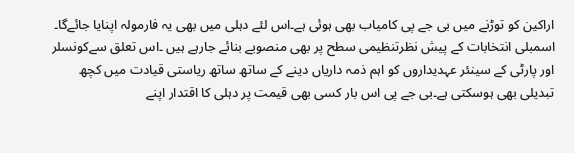اراکین کو توڑنے میں بی جے پی کامیاب بھی ہوئی ہے۔اس لئے دہلی میں بھی یہ فارمولہ اپنایا جائےگا۔ اسمبلی انتخابات کے پیش نظرتنظیمی سطح پر بھی منصوبے بنائے جارہے ہیں ۔اس تعلق سےکونسلر اور پارٹی کے سینئر عہدیداروں کو اہم ذمہ داریاں دینے کے ساتھ ساتھ ریاستی قیادت میں کچھ تبدیلی بھی ہوسکتی ہے۔بی جے پی اس بار کسی بھی قیمت پر دہلی کا اقتدار اپنے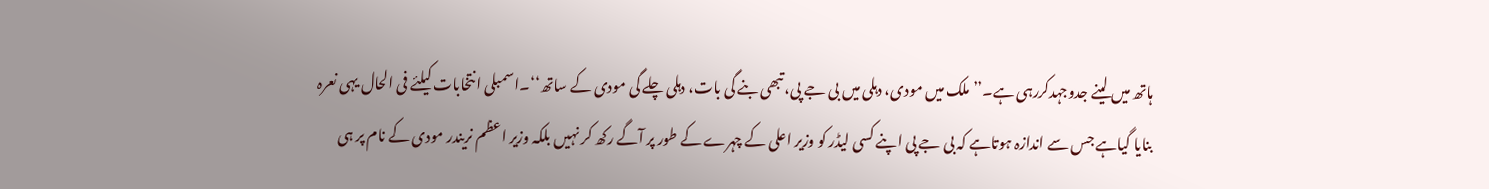ہاتھ میں لینے جدوجہدکررہی ہے۔’’ ملک میں مودی، دہلی میں بی جے پی، تبھی بنے گی بات، دہلی چلے گی مودی کے ساتھ‘‘۔اسمبلی انتخابات کیلئے فی الحال یہی نعرہ بنایا گیاہے جس سے اندازہ ہوتاہے کہ بی جے پی اپنے کسی لیڈر کو وزیر اعلی کے چہرے کے طور پر آگے رکھ کر نہیں بلکہ وزیر اعظم نریندر مودی کے نام پر ہی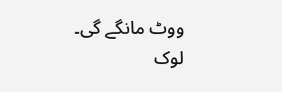ووٹ مانگے گی۔
لوک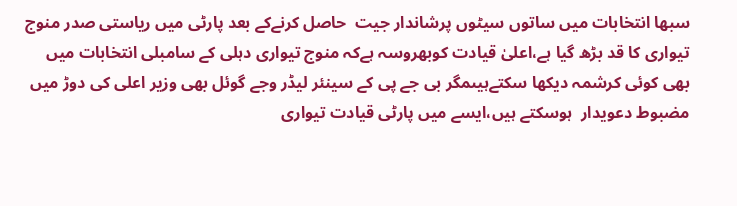سبھا انتخابات میں ساتوں سیٹوں پرشاندار جیت  حاصل کرنےکے بعد پارٹی میں ریاستی صدر منوج تیواری کا قد بڑھ گیا ہے،اعلیٰ قیادت کوبھروسہ ہےکہ منوج تیواری دہلی کے سامبلی انتخابات میں بھی کوئی کرشمہ دیکھا سکتےہیںمگر بی جے پی کے سینئر لیڈر وجے گوئل بھی وزیر اعلی کی دوڑ میں مضبوط دعویدار  ہوسکتے ہیں،ایسے میں پارٹی قیادت تیواری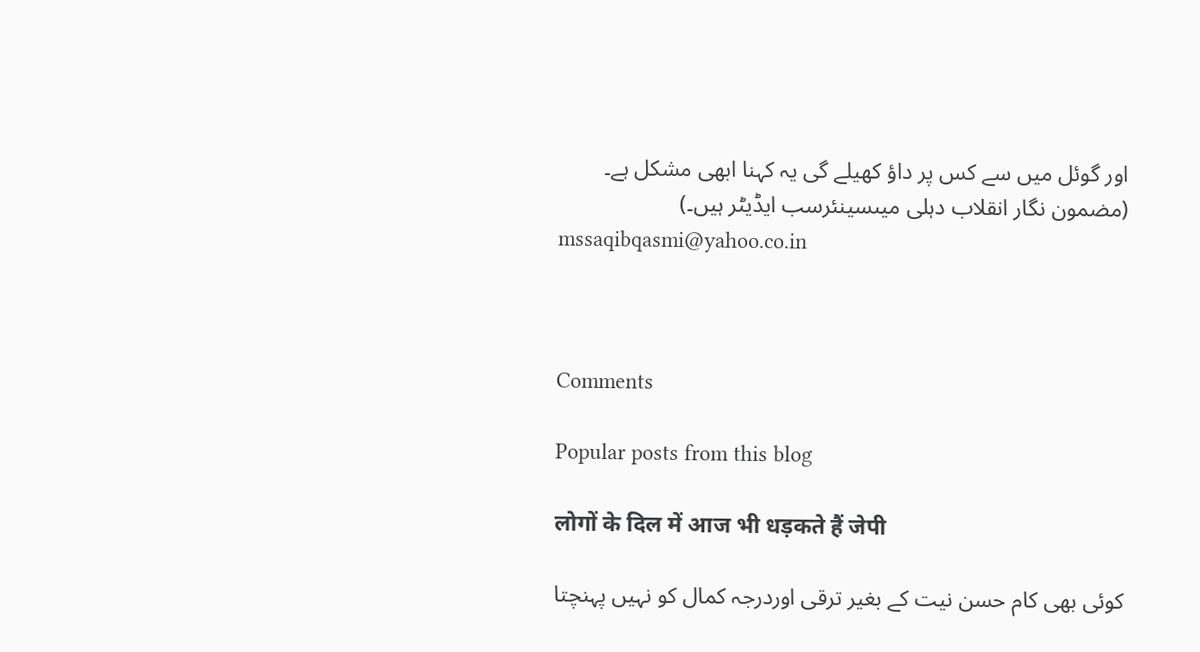اور گوئل میں سے کس پر داؤ کھیلے گی یہ کہنا ابھی مشکل ہے۔
(مضمون نگار انقلاب دہلی میںسینئرسب ایڈیٹر ہیں۔)
mssaqibqasmi@yahoo.co.in



Comments

Popular posts from this blog

लोगों के दिल में आज भी धड़कते हैं जेपी

کوئی بھی کام حسن نیت کے بغیر ترقی اوردرجہ کمال کو نہیں پہنچتا